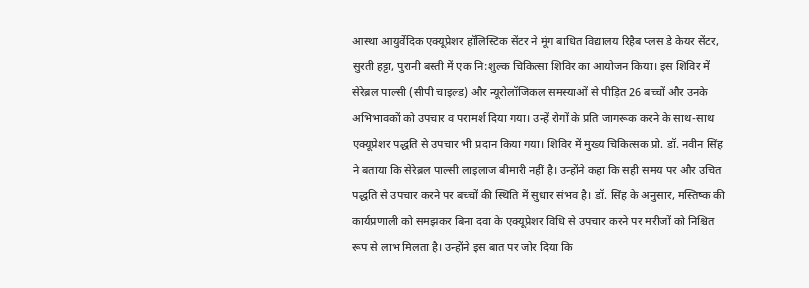आस्था आयुर्वेदिक एक्यूप्रेशर हॉलिस्टिक सेंटर ने मूंग बाधित विद्यालय रिहैब प्लस डे केयर सेंटर, सुरती हट्टा, पुरानी बस्ती में एक नि:शुल्क चिकित्सा शिविर का आयोजन किया। इस शिविर में सेरेब्रल पाल्सी (सीपी चाइल्ड) और न्यूरोलॉजिकल समस्याओं से पीड़ित 26 बच्चों और उनके अभिभावकों को उपचार व परामर्श दिया गया। उन्हें रोगों के प्रति जागरूक करने के साथ-साथ एक्यूप्रेशर पद्धति से उपचार भी प्रदान किया गया। शिविर में मुख्य चिकित्सक प्रो. डॉ. नवीन सिंह ने बताया कि सेरेब्रल पाल्सी लाइलाज बीमारी नहीं है। उन्होंने कहा कि सही समय पर और उचित पद्धति से उपचार करने पर बच्चों की स्थिति में सुधार संभव है। डॉ. सिंह के अनुसार, मस्तिष्क की कार्यप्रणाली को समझकर बिना दवा के एक्यूप्रेशर विधि से उपचार करने पर मरीजों को निश्चित रूप से लाभ मिलता है। उन्होंने इस बात पर जोर दिया कि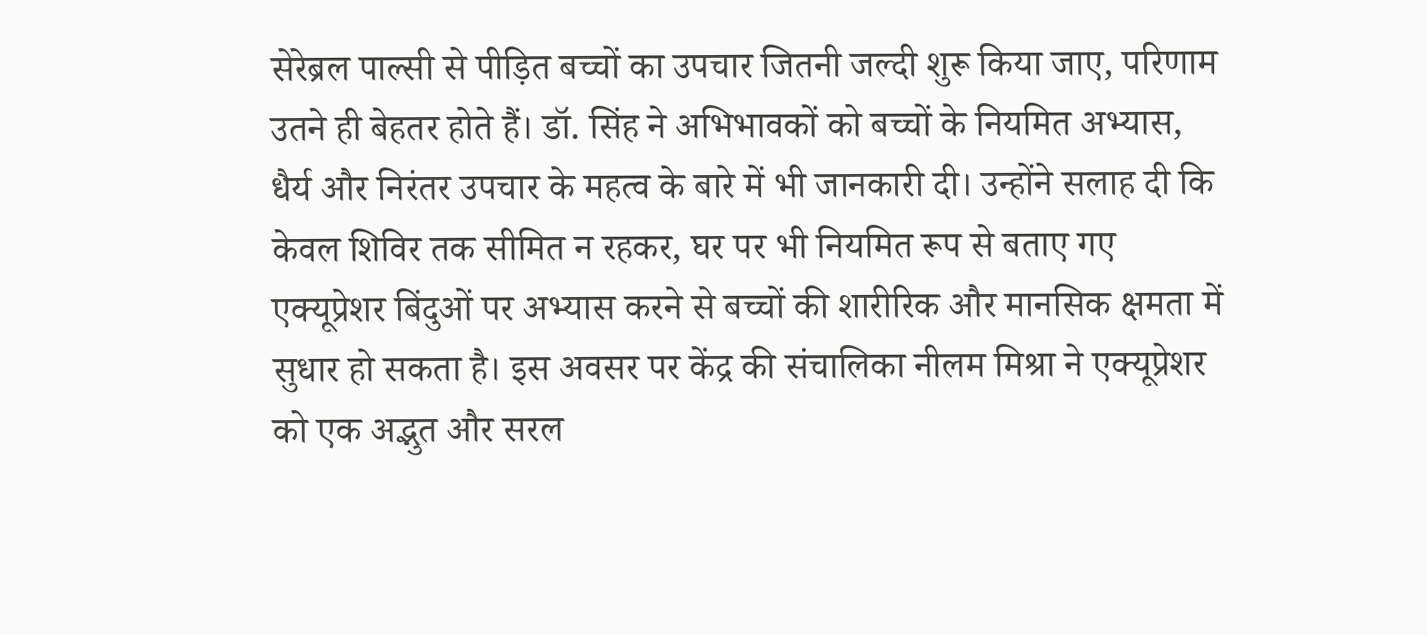सेरेब्रल पाल्सी से पीड़ित बच्चों का उपचार जितनी जल्दी शुरू किया जाए, परिणाम उतने ही बेहतर होते हैं। डॉ. सिंह ने अभिभावकों को बच्चों के नियमित अभ्यास, धैर्य और निरंतर उपचार के महत्व के बारे में भी जानकारी दी। उन्होंने सलाह दी कि केवल शिविर तक सीमित न रहकर, घर पर भी नियमित रूप से बताए गए एक्यूप्रेशर बिंदुओं पर अभ्यास करने से बच्चों की शारीरिक और मानसिक क्षमता में सुधार हो सकता है। इस अवसर पर केंद्र की संचालिका नीलम मिश्रा ने एक्यूप्रेशर को एक अद्भुत और सरल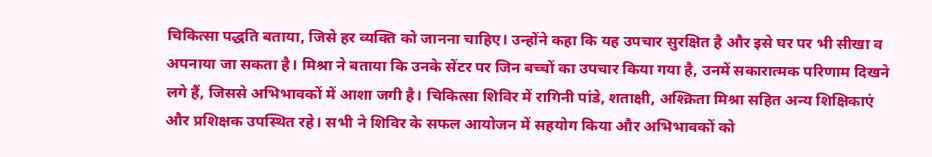चिकित्सा पद्धति बताया, जिसे हर व्यक्ति को जानना चाहिए। उन्होंने कहा कि यह उपचार सुरक्षित है और इसे घर पर भी सीखा व अपनाया जा सकता है। मिश्रा ने बताया कि उनके सेंटर पर जिन बच्चों का उपचार किया गया है, उनमें सकारात्मक परिणाम दिखने लगे हैं, जिससे अभिभावकों में आशा जगी है। चिकित्सा शिविर में रागिनी पांडे, शताक्षी, अश्क्रिता मिश्रा सहित अन्य शिक्षिकाएं और प्रशिक्षक उपस्थित रहे। सभी ने शिविर के सफल आयोजन में सहयोग किया और अभिभावकों को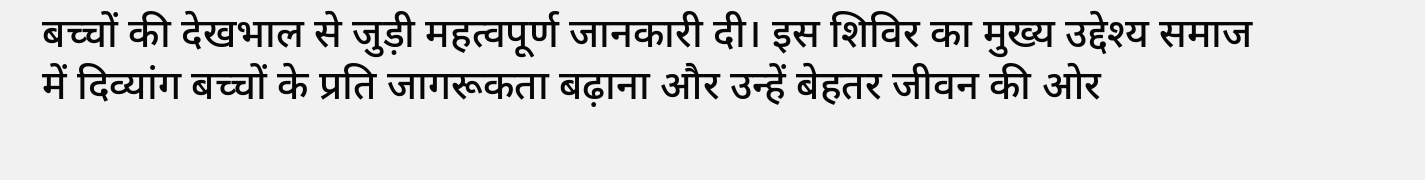बच्चों की देखभाल से जुड़ी महत्वपूर्ण जानकारी दी। इस शिविर का मुख्य उद्देश्य समाज में दिव्यांग बच्चों के प्रति जागरूकता बढ़ाना और उन्हें बेहतर जीवन की ओर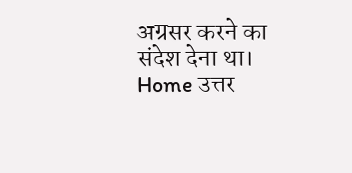अग्रसर करने का संदेश देना था।
Home उत्तर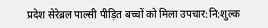प्रदेश सेरेब्रल पाल्सी पीड़ित बच्चों को मिला उपचार:नि:शुल्क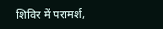शिविर में परामर्श,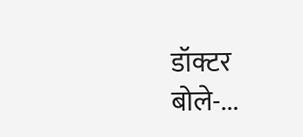डॉक्टर बोले-...